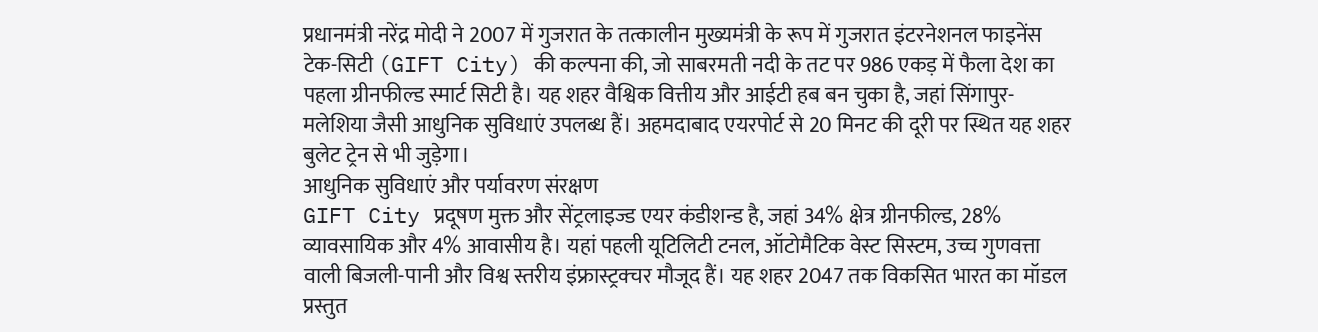प्रधानमंत्री नरेंद्र मोदी ने 2007 में गुजरात के तत्कालीन मुख्यमंत्री के रूप में गुजरात इंटरनेशनल फाइनेंस टेक-सिटी (GIFT City) की कल्पना की, जो साबरमती नदी के तट पर 986 एकड़ में फैला देश का पहला ग्रीनफील्ड स्मार्ट सिटी है। यह शहर वैश्विक वित्तीय और आईटी हब बन चुका है, जहां सिंगापुर-मलेशिया जैसी आधुनिक सुविधाएं उपलब्ध हैं। अहमदाबाद एयरपोर्ट से 20 मिनट की दूरी पर स्थित यह शहर बुलेट ट्रेन से भी जुड़ेगा।
आधुनिक सुविधाएं और पर्यावरण संरक्षण
GIFT City प्रदूषण मुक्त और सेंट्रलाइज्ड एयर कंडीशन्ड है, जहां 34% क्षेत्र ग्रीनफील्ड, 28% व्यावसायिक और 4% आवासीय है। यहां पहली यूटिलिटी टनल, ऑटोमैटिक वेस्ट सिस्टम, उच्च गुणवत्ता वाली बिजली-पानी और विश्व स्तरीय इंफ्रास्ट्रक्चर मौजूद हैं। यह शहर 2047 तक विकसित भारत का मॉडल प्रस्तुत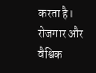करता है।
रोजगार और वैश्विक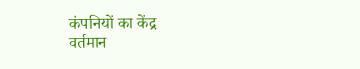कंपनियों का केंद्र
वर्तमान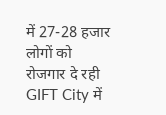में 27-28 हजार लोगों को रोजगार दे रही GIFT City में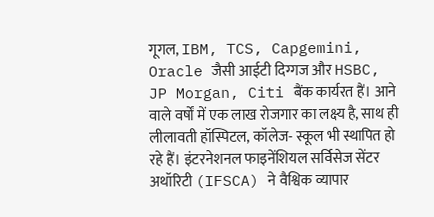गूगल, IBM, TCS, Capgemini, Oracle जैसी आईटी दिग्गज और HSBC, JP Morgan, Citi बैंक कार्यरत हैं। आने वाले वर्षों में एक लाख रोजगार का लक्ष्य है, साथ ही लीलावती हॉस्पिटल, कॉलेज- स्कूल भी स्थापित हो रहे हैं। इंटरनेशनल फाइनेंशियल सर्विसेज सेंटर अथॉरिटी (IFSCA) ने वैश्विक व्यापार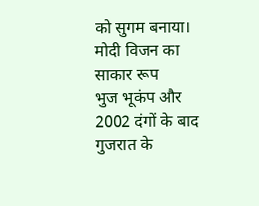को सुगम बनाया।
मोदी विजन का साकार रूप
भुज भूकंप और 2002 दंगों के बाद गुजरात के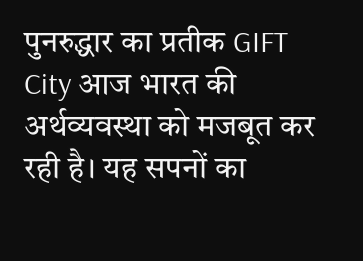पुनरुद्धार का प्रतीक GIFT City आज भारत की अर्थव्यवस्था को मजबूत कर रही है। यह सपनों का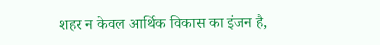शहर न केवल आर्थिक विकास का इंजन है,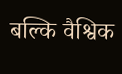बल्कि वैश्विक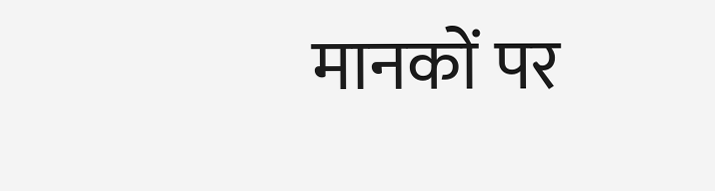मानकों पर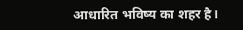आधारित भविष्य का शहर है।